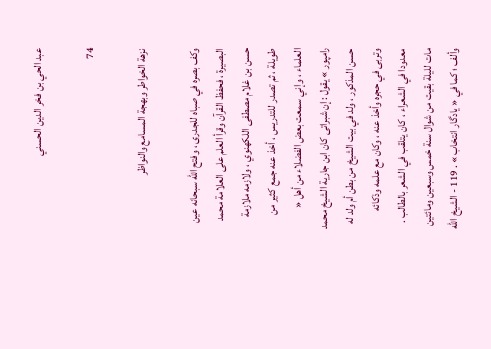عبد الحي بن فخر الدين الحسني

74

نزهة الخواطر وبهجة المسامع والنواظر

وكف بصره في صباه للجدرى ، وفتح اللّه سبحانه عين البصيرة ، فحفظ القرآن وقرأ العلم على العلامة محمد حسن بن غلام مصطفى اللكهنوي ، ولازمه ملازمة طويلة ، ثم تصدر للتدريس ، أخذ عنه جمع كثير من العلماء ، وإني سمعت بعض الفضلاء من أهل « رامپور » يقول : إن شبراتى كان ابن جارية الشيخ محمد حسن المذكور ، ولد في بيت الشيخ من بطن أم ولد له وتربى في حجره وأخذ عنه ، وكان مع علمه وذكائه معدودا في الشعراء ، كان يتلقب في الشعر بالطالب . مات لليلة بقيت من شوال سنة خمس وسبعين ومائتين وألف ؛ كما في « يادگار انتخاب » . 119 - الشيخ اللّه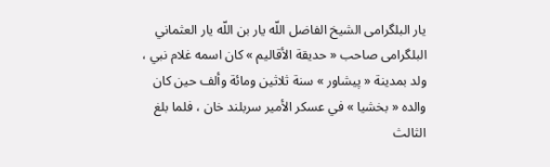يار البلگرامى الشيخ الفاضل اللّه يار بن اللّه يار العثماني البلگرامى صاحب « حديقة الأقاليم » كان اسمه غلام نبي ، ولد بمدينة « پيشاور » سنة ثلاثين ومائة وألف حين كان والده « بخشيا » في عسكر الأمير سربلند خان ، فلما بلغ الثالث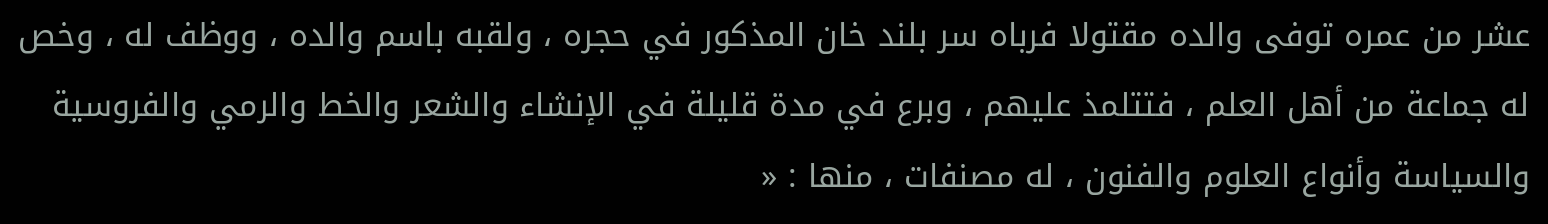عشر من عمره توفى والده مقتولا فرباه سر بلند خان المذكور في حجره ، ولقبه باسم والده ، ووظف له ، وخص له جماعة من أهل العلم ، فتتلمذ عليهم ، وبرع في مدة قليلة في الإنشاء والشعر والخط والرمي والفروسية والسياسة وأنواع العلوم والفنون ، له مصنفات ، منها : «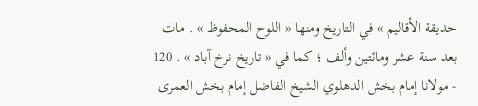حديقة الأقاليم » في التاريخ ومنها « اللوح المحفوظ » . مات بعد سنة عشر ومائتين وألف ؛ كما في « تاريخ نرخ آباد » . 120 - مولانا إمام بخش الدهلوي الشيخ الفاضل إمام بخش العمرى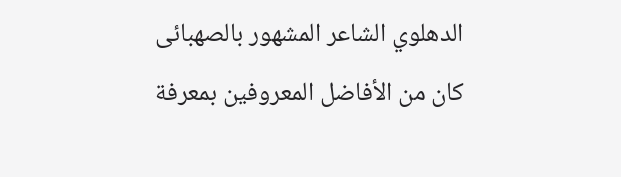الدهلوي الشاعر المشهور بالصهبائى كان من الأفاضل المعروفين بمعرفة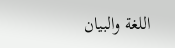اللغة والبيان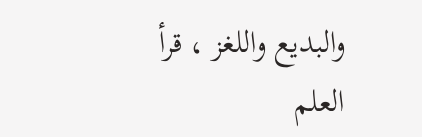والبديع واللغز ، قرأ العلم